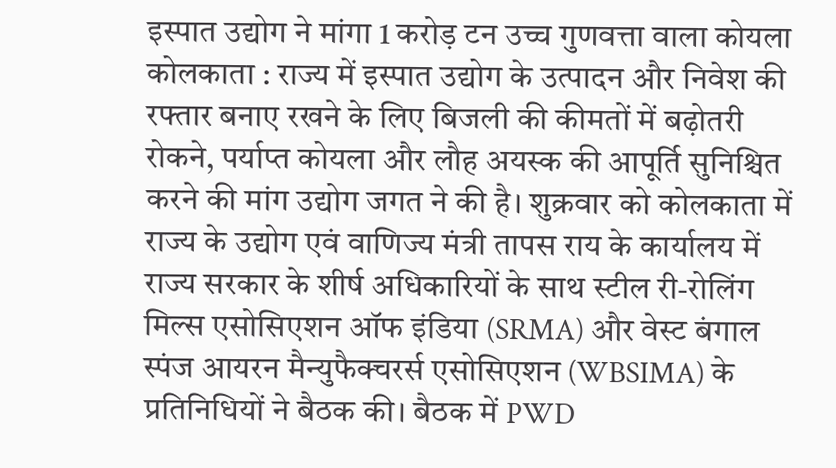इस्पात उद्योग ने मांगा 1 करोड़ टन उच्च गुणवत्ता वाला कोयला
कोलकाता : राज्य में इस्पात उद्योग के उत्पादन और निवेश की रफ्तार बनाए रखने के लिए बिजली की कीमतों में बढ़ोतरी रोकने, पर्याप्त कोयला और लौह अयस्क की आपूर्ति सुनिश्चित करने की मांग उद्योग जगत ने की है। शुक्रवार को कोलकाता में राज्य के उद्योग एवं वाणिज्य मंत्री तापस राय के कार्यालय में राज्य सरकार के शीर्ष अधिकारियों के साथ स्टील री-रोलिंग मिल्स एसोसिएशन ऑफ इंडिया (SRMA) और वेस्ट बंगाल स्पंज आयरन मैन्युफैक्चरर्स एसोसिएशन (WBSIMA) के प्रतिनिधियों ने बैठक की। बैठक में PWD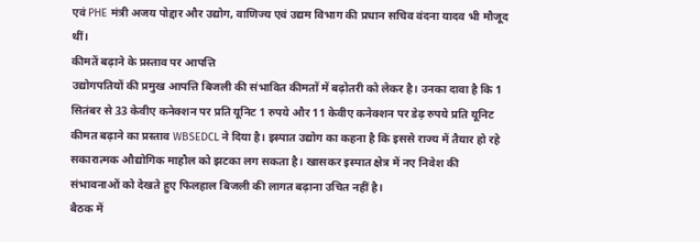एवं PHE मंत्री अजय पोद्दार और उद्योग, वाणिज्य एवं उद्यम विभाग की प्रधान सचिव वंदना यादव भी मौजूद थीं।
कीमतें बढ़ाने के प्रस्ताव पर आपत्ति
उद्योगपतियों की प्रमुख आपत्ति बिजली की संभावित कीमतों में बढ़ोतरी को लेकर है। उनका दावा है कि 1 सितंबर से 33 केवीए कनेक्शन पर प्रति यूनिट 1 रुपये और 11 केवीए कनेक्शन पर डेढ़ रुपये प्रति यूनिट कीमत बढ़ाने का प्रस्ताव WBSEDCL ने दिया है। इस्पात उद्योग का कहना है कि इससे राज्य में तैयार हो रहे सकारात्मक औद्योगिक माहौल को झटका लग सकता है। खासकर इस्पात क्षेत्र में नए निवेश की संभावनाओं को देखते हुए फिलहाल बिजली की लागत बढ़ाना उचित नहीं है।
बैठक में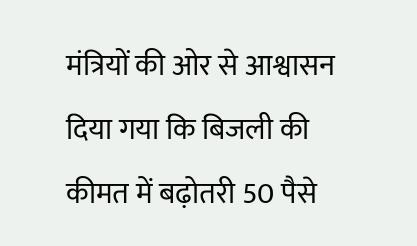मंत्रियों की ओर से आश्वासन दिया गया कि बिजली की कीमत में बढ़ोतरी 50 पैसे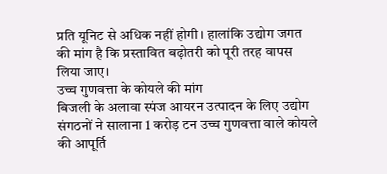प्रति यूनिट से अधिक नहीं होगी। हालांकि उद्योग जगत की मांग है कि प्रस्तावित बढ़ोतरी को पूरी तरह वापस लिया जाए।
उच्च गुणवत्ता के कोयले की मांग
बिजली के अलावा स्पंज आयरन उत्पादन के लिए उद्योग संगठनों ने सालाना 1 करोड़ टन उच्च गुणवत्ता वाले कोयले की आपूर्ति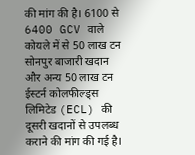की मांग की है। 6100 से 6400 GCV वाले कोयले में से 50 लाख टन सोनपुर बाजारी खदान और अन्य 50 लाख टन ईस्टर्न कोलफील्ड्स लिमिटेड (ECL) की दूसरी खदानों से उपलब्ध कराने की मांग की गई है।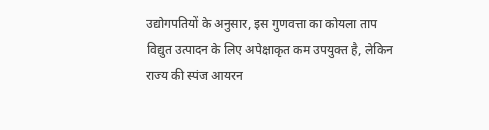उद्योगपतियों के अनुसार, इस गुणवत्ता का कोयला ताप विद्युत उत्पादन के लिए अपेक्षाकृत कम उपयुक्त है, लेकिन राज्य की स्पंज आयरन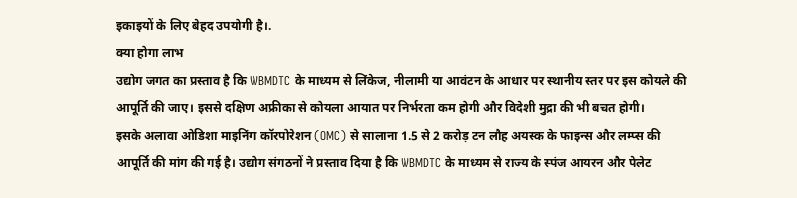इकाइयों के लिए बेहद उपयोगी है।.
क्या होगा लाभ
उद्योग जगत का प्रस्ताव है कि WBMDTC के माध्यम से लिंकेज, नीलामी या आवंटन के आधार पर स्थानीय स्तर पर इस कोयले की आपूर्ति की जाए। इससे दक्षिण अफ्रीका से कोयला आयात पर निर्भरता कम होगी और विदेशी मुद्रा की भी बचत होगी।
इसके अलावा ओडिशा माइनिंग कॉरपोरेशन (OMC) से सालाना 1.5 से 2 करोड़ टन लौह अयस्क के फाइन्स और लम्प्स की आपूर्ति की मांग की गई है। उद्योग संगठनों ने प्रस्ताव दिया है कि WBMDTC के माध्यम से राज्य के स्पंज आयरन और पेलेट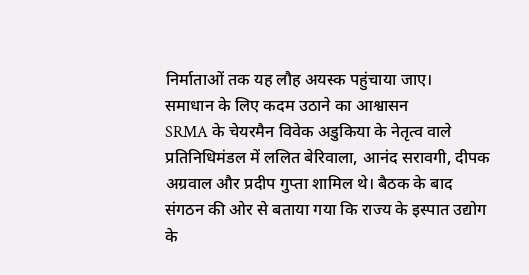निर्माताओं तक यह लौह अयस्क पहुंचाया जाए।
समाधान के लिए कदम उठाने का आश्वासन
SRMA के चेयरमैन विवेक अडुकिया के नेतृत्व वाले प्रतिनिधिमंडल में ललित बेरिवाला, आनंद सरावगी, दीपक अग्रवाल और प्रदीप गुप्ता शामिल थे। बैठक के बाद संगठन की ओर से बताया गया कि राज्य के इस्पात उद्योग के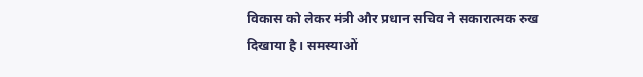विकास को लेकर मंत्री और प्रधान सचिव ने सकारात्मक रुख दिखाया है। समस्याओं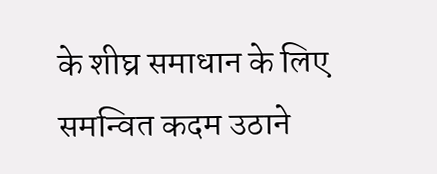के शीघ्र समाधान के लिए समन्वित कदम उठाने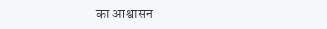का आश्वासन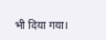भी दिया गया।